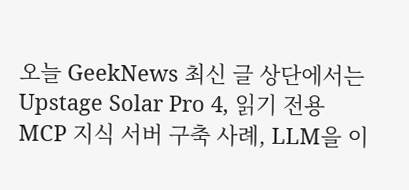오늘 GeekNews 최신 글 상단에서는 Upstage Solar Pro 4, 읽기 전용 MCP 지식 서버 구축 사례, LLM을 이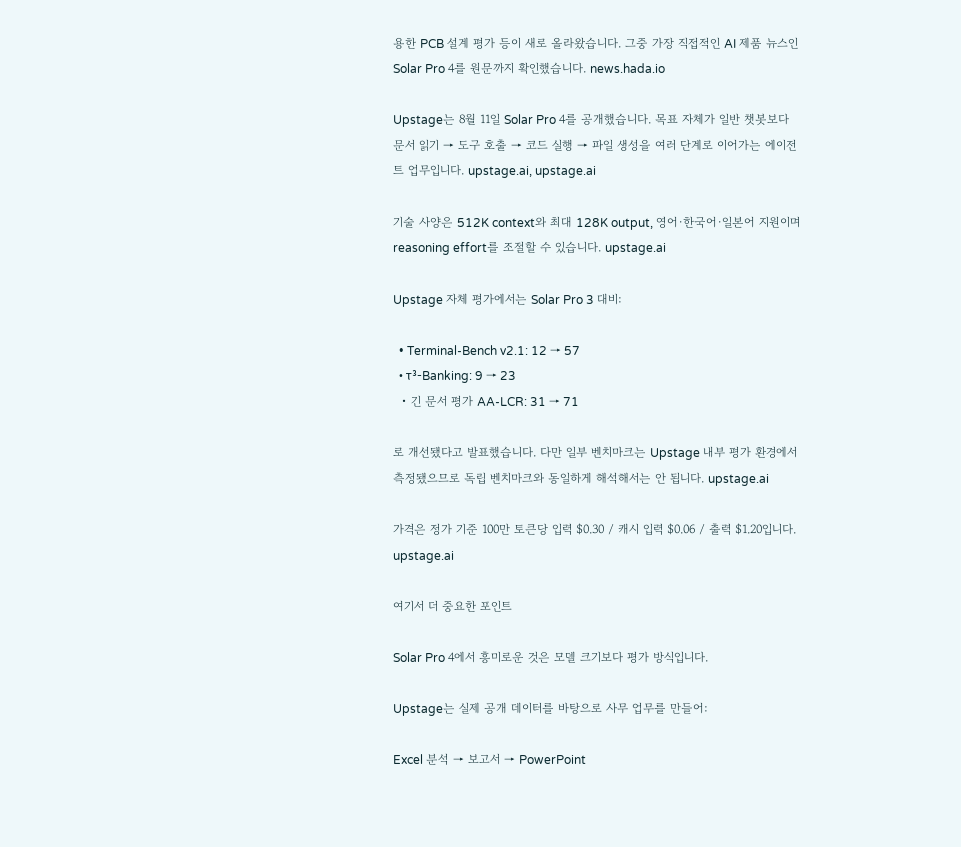용한 PCB 설계 평가 등이 새로 올라왔습니다. 그중 가장 직접적인 AI 제품 뉴스인 Solar Pro 4를 원문까지 확인했습니다. news.hada.io

Upstage는 8월 11일 Solar Pro 4를 공개했습니다. 목표 자체가 일반 챗봇보다 문서 읽기 → 도구 호출 → 코드 실행 → 파일 생성을 여러 단계로 이어가는 에이전트 업무입니다. upstage.ai, upstage.ai

기술 사양은 512K context와 최대 128K output, 영어·한국어·일본어 지원이며 reasoning effort를 조절할 수 있습니다. upstage.ai

Upstage 자체 평가에서는 Solar Pro 3 대비:

  • Terminal-Bench v2.1: 12 → 57
  • τ³-Banking: 9 → 23
  • 긴 문서 평가 AA-LCR: 31 → 71

로 개선됐다고 발표했습니다. 다만 일부 벤치마크는 Upstage 내부 평가 환경에서 측정됐으므로 독립 벤치마크와 동일하게 해석해서는 안 됩니다. upstage.ai

가격은 정가 기준 100만 토큰당 입력 $0.30 / 캐시 입력 $0.06 / 출력 $1.20입니다. upstage.ai

여기서 더 중요한 포인트

Solar Pro 4에서 흥미로운 것은 모델 크기보다 평가 방식입니다.

Upstage는 실제 공개 데이터를 바탕으로 사무 업무를 만들어:

Excel 분석 → 보고서 → PowerPoint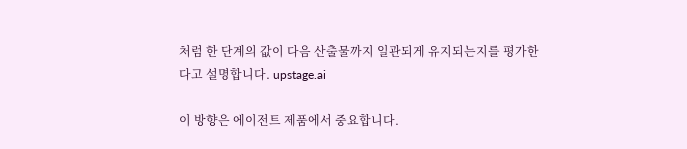처럼 한 단계의 값이 다음 산출물까지 일관되게 유지되는지를 평가한다고 설명합니다. upstage.ai

이 방향은 에이전트 제품에서 중요합니다.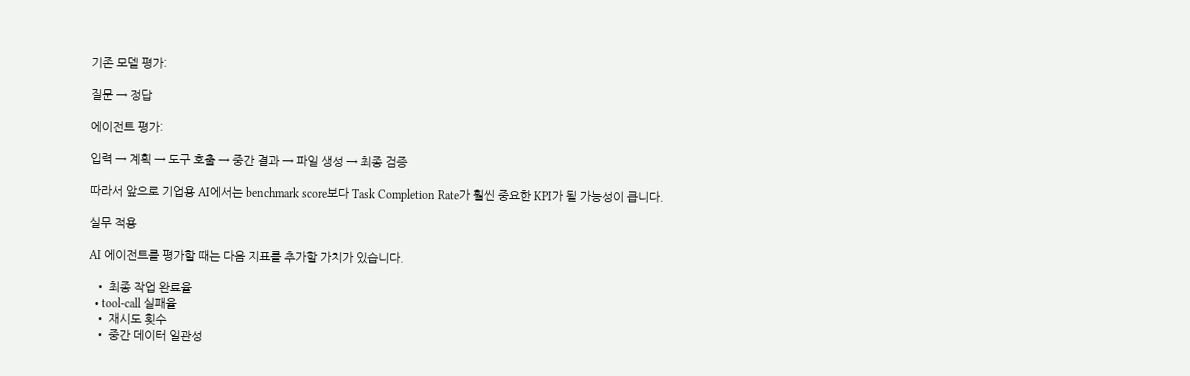기존 모델 평가:

질문 → 정답

에이전트 평가:

입력 → 계획 → 도구 호출 → 중간 결과 → 파일 생성 → 최종 검증

따라서 앞으로 기업용 AI에서는 benchmark score보다 Task Completion Rate가 훨씬 중요한 KPI가 될 가능성이 큽니다.

실무 적용

AI 에이전트를 평가할 때는 다음 지표를 추가할 가치가 있습니다.

  • 최종 작업 완료율
  • tool-call 실패율
  • 재시도 횟수
  • 중간 데이터 일관성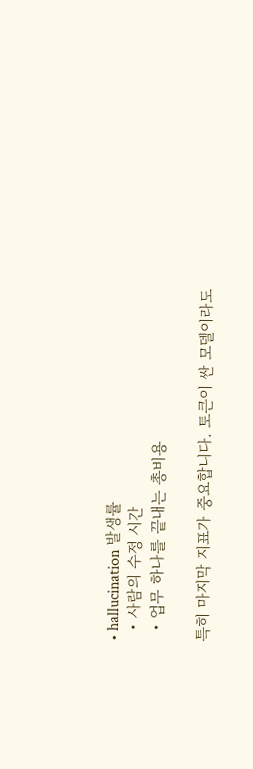• hallucination 발생률
  • 사람의 수정 시간
  • 업무 하나를 끝내는 총비용

특히 마지막 지표가 중요합니다. 토큰이 싼 모델이라도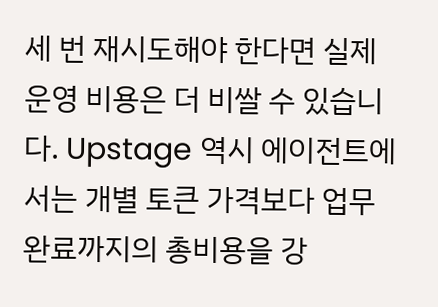세 번 재시도해야 한다면 실제 운영 비용은 더 비쌀 수 있습니다. Upstage 역시 에이전트에서는 개별 토큰 가격보다 업무 완료까지의 총비용을 강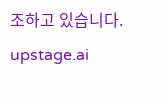조하고 있습니다. upstage.ai